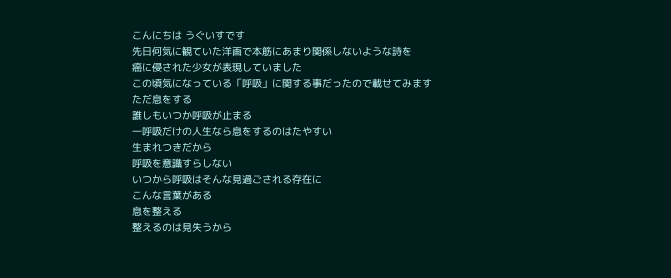こんにちは うぐいすです
先日何気に観ていた洋画で本筋にあまり関係しないような詩を
癌に侵された少女が表現していました
この頃気になっている「呼吸」に関する事だったので載せてみます
ただ息をする
誰しもいつか呼吸が止まる
一呼吸だけの人生なら息をするのはたやすい
生まれつきだから
呼吸を意識すらしない
いつから呼吸はそんな見過ごされる存在に
こんな言葉がある
息を整える
整えるのは見失うから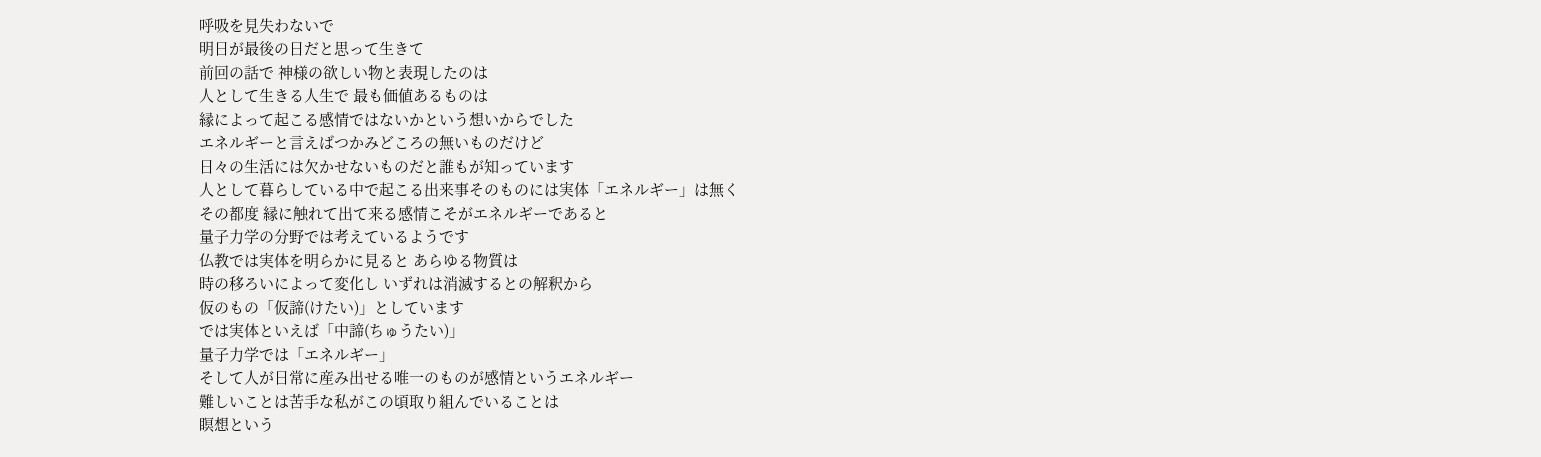呼吸を見失わないで
明日が最後の日だと思って生きて
前回の話で 神様の欲しい物と表現したのは
人として生きる人生で 最も価値あるものは
縁によって起こる感情ではないかという想いからでした
エネルギーと言えばつかみどころの無いものだけど
日々の生活には欠かせないものだと誰もが知っています
人として暮らしている中で起こる出来事そのものには実体「エネルギー」は無く
その都度 縁に触れて出て来る感情こそがエネルギーであると
量子力学の分野では考えているようです
仏教では実体を明らかに見ると あらゆる物質は
時の移ろいによって変化し いずれは消滅するとの解釈から
仮のもの「仮諦(けたい)」としています
では実体といえば「中諦(ちゅうたい)」
量子力学では「エネルギー」
そして人が日常に産み出せる唯一のものが感情というエネルギー
難しいことは苦手な私がこの頃取り組んでいることは
瞑想という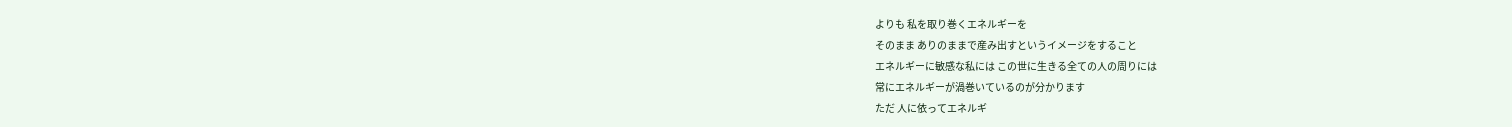よりも 私を取り巻くエネルギーを
そのまま ありのままで産み出すというイメージをすること
エネルギーに敏感な私には この世に生きる全ての人の周りには
常にエネルギーが渦巻いているのが分かります
ただ 人に依ってエネルギ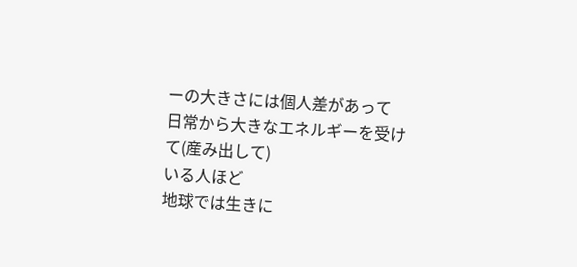ーの大きさには個人差があって
日常から大きなエネルギーを受けて(産み出して)
いる人ほど
地球では生きに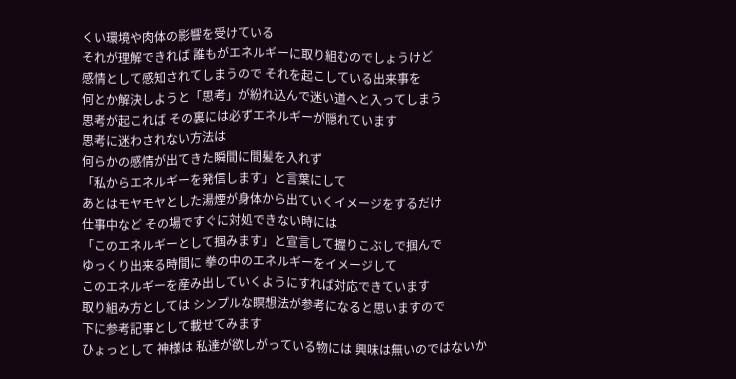くい環境や肉体の影響を受けている
それが理解できれば 誰もがエネルギーに取り組むのでしょうけど
感情として感知されてしまうので それを起こしている出来事を
何とか解決しようと「思考」が紛れ込んで迷い道へと入ってしまう
思考が起これば その裏には必ずエネルギーが隠れています
思考に迷わされない方法は
何らかの感情が出てきた瞬間に間髪を入れず
「私からエネルギーを発信します」と言葉にして
あとはモヤモヤとした湯煙が身体から出ていくイメージをするだけ
仕事中など その場ですぐに対処できない時には
「このエネルギーとして掴みます」と宣言して握りこぶしで掴んで
ゆっくり出来る時間に 拳の中のエネルギーをイメージして
このエネルギーを産み出していくようにすれば対応できています
取り組み方としては シンプルな瞑想法が参考になると思いますので
下に参考記事として載せてみます
ひょっとして 神様は 私達が欲しがっている物には 興味は無いのではないか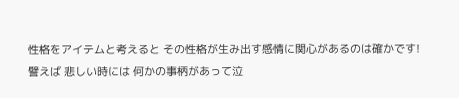性格をアイテムと考えると その性格が生み出す感情に関心があるのは確かです!
譬えば 悲しい時には 何かの事柄があって泣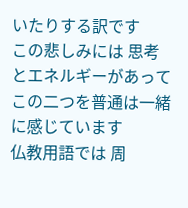いたりする訳です
この悲しみには 思考とエネルギーがあって この二つを普通は一緒に感じています
仏教用語では 周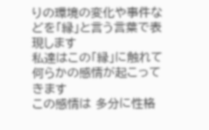りの環境の変化や事件などを「縁」と言う言葉で表現します
私達はこの「縁」に触れて 何らかの感情が起こってきます
この感情は 多分に性格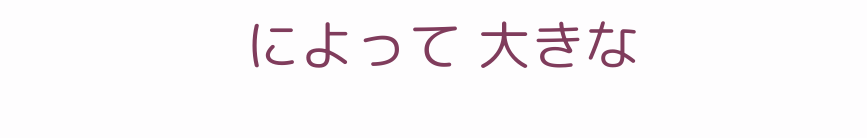によって 大きな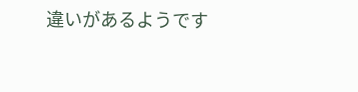違いがあるようです